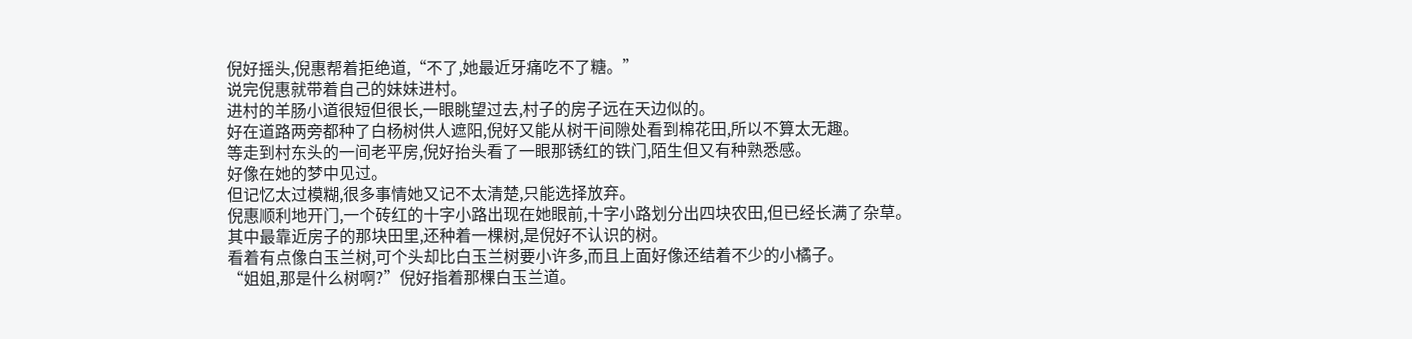倪好摇头,倪惠帮着拒绝道,“不了,她最近牙痛吃不了糖。”
说完倪惠就带着自己的妹妹进村。
进村的羊肠小道很短但很长,一眼眺望过去,村子的房子远在天边似的。
好在道路两旁都种了白杨树供人遮阳,倪好又能从树干间隙处看到棉花田,所以不算太无趣。
等走到村东头的一间老平房,倪好抬头看了一眼那锈红的铁门,陌生但又有种熟悉感。
好像在她的梦中见过。
但记忆太过模糊,很多事情她又记不太清楚,只能选择放弃。
倪惠顺利地开门,一个砖红的十字小路出现在她眼前,十字小路划分出四块农田,但已经长满了杂草。
其中最靠近房子的那块田里,还种着一棵树,是倪好不认识的树。
看着有点像白玉兰树,可个头却比白玉兰树要小许多,而且上面好像还结着不少的小橘子。
“姐姐,那是什么树啊?”倪好指着那棵白玉兰道。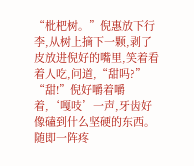“枇杷树。”倪惠放下行李,从树上摘下一颗,剥了皮放进倪好的嘴里,笑着看着人吃,问道,“甜吗?”
“甜!”倪好嚼着嚼着,‘嘎吱’一声,牙齿好像磕到什么坚硬的东西。
随即一阵疼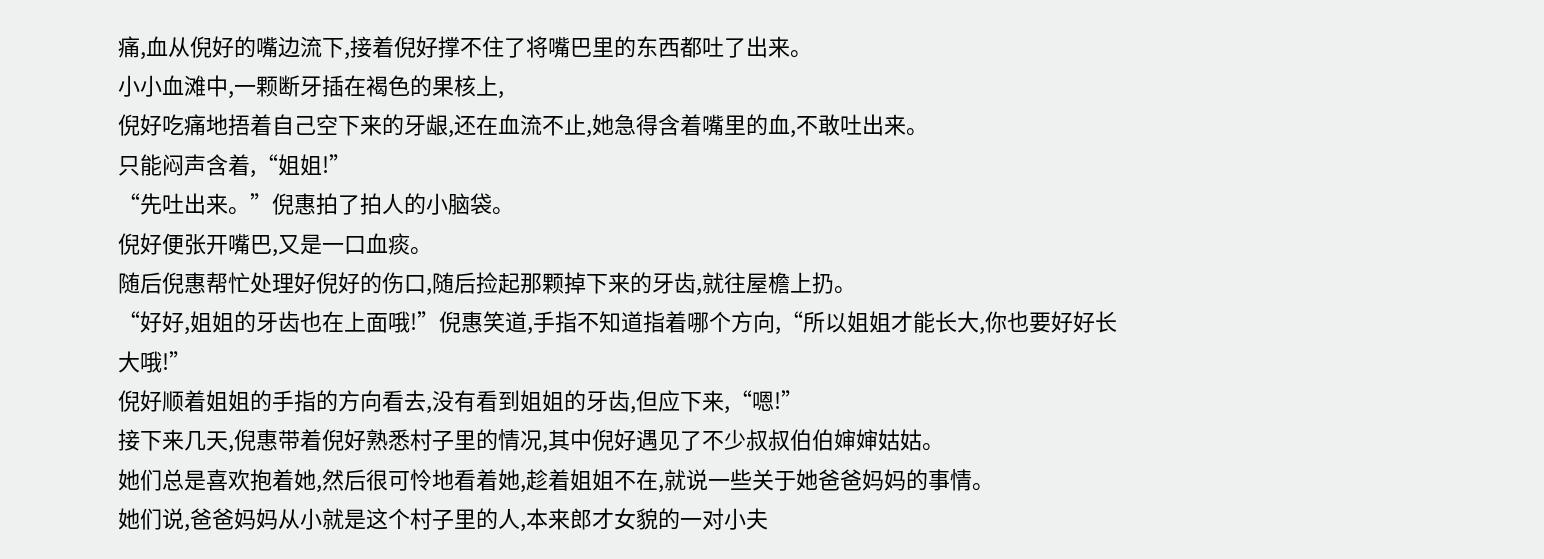痛,血从倪好的嘴边流下,接着倪好撑不住了将嘴巴里的东西都吐了出来。
小小血滩中,一颗断牙插在褐色的果核上,
倪好吃痛地捂着自己空下来的牙龈,还在血流不止,她急得含着嘴里的血,不敢吐出来。
只能闷声含着,“姐姐!”
“先吐出来。”倪惠拍了拍人的小脑袋。
倪好便张开嘴巴,又是一口血痰。
随后倪惠帮忙处理好倪好的伤口,随后捡起那颗掉下来的牙齿,就往屋檐上扔。
“好好,姐姐的牙齿也在上面哦!”倪惠笑道,手指不知道指着哪个方向,“所以姐姐才能长大,你也要好好长大哦!”
倪好顺着姐姐的手指的方向看去,没有看到姐姐的牙齿,但应下来,“嗯!”
接下来几天,倪惠带着倪好熟悉村子里的情况,其中倪好遇见了不少叔叔伯伯婶婶姑姑。
她们总是喜欢抱着她,然后很可怜地看着她,趁着姐姐不在,就说一些关于她爸爸妈妈的事情。
她们说,爸爸妈妈从小就是这个村子里的人,本来郎才女貌的一对小夫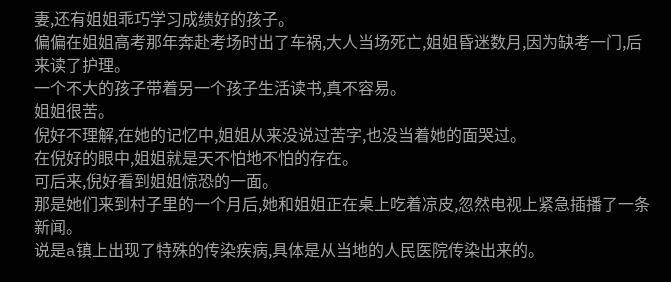妻,还有姐姐乖巧学习成绩好的孩子。
偏偏在姐姐高考那年奔赴考场时出了车祸,大人当场死亡,姐姐昏迷数月,因为缺考一门,后来读了护理。
一个不大的孩子带着另一个孩子生活读书,真不容易。
姐姐很苦。
倪好不理解,在她的记忆中,姐姐从来没说过苦字,也没当着她的面哭过。
在倪好的眼中,姐姐就是天不怕地不怕的存在。
可后来,倪好看到姐姐惊恐的一面。
那是她们来到村子里的一个月后,她和姐姐正在桌上吃着凉皮,忽然电视上紧急插播了一条新闻。
说是a镇上出现了特殊的传染疾病,具体是从当地的人民医院传染出来的。